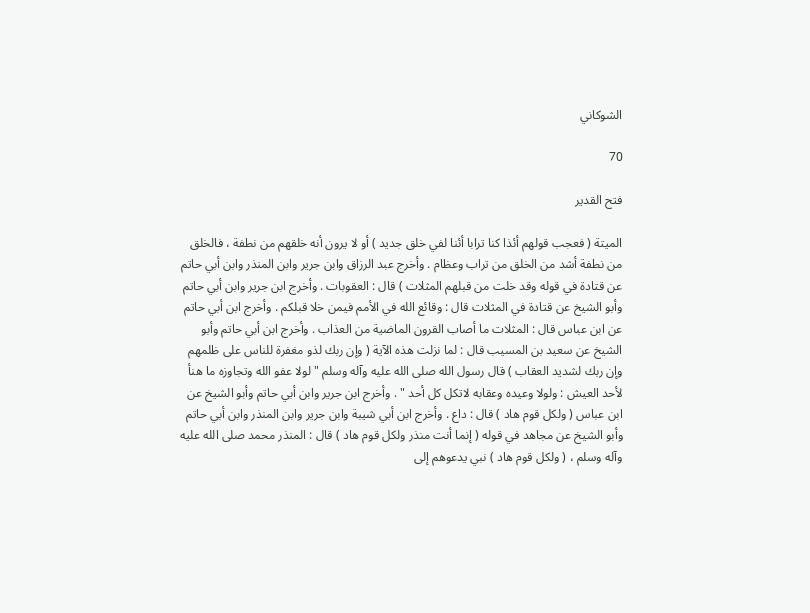الشوكاني

70

فتح القدير

الميتة ( فعجب قولهم أئذا كنا ترابا أئنا لفي خلق جديد ) أو لا يرون أنه خلقهم من نطفة ، فالخلق من نطفة أشد من الخلق من تراب وعظام . وأخرج عبد الرزاق وابن جرير وابن المنذر وابن أبي حاتم عن قتادة في قوله وقد خلت من قبلهم المثلات ) قال : العقوبات . وأخرج ابن جرير وابن أبي حاتم وأبو الشيخ عن قتادة في المثلات قال : وقائع الله في الأمم فيمن خلا قبلكم . وأخرج ابن أبي حاتم عن ابن عباس قال : المثلات ما أصاب القرون الماضية من العذاب . وأخرج ابن أبي حاتم وأبو الشيخ عن سعيد بن المسيب قال : لما نزلت هذه الآية ( وإن ربك لذو مغفرة للناس على ظلمهم وإن ربك لشديد العقاب ) قال رسول الله صلى الله عليه وآله وسلم " لولا عفو الله وتجاوزه ما هنأ لأحد العيش : ولولا وعيده وعقابه لاتكل كل أحد " . وأخرج ابن جرير وابن أبي حاتم وأبو الشيخ عن ابن عباس ( ولكل قوم هاد ) قال : داع . وأخرج ابن أبي شيبة وابن جرير وابن المنذر وابن أبي حاتم وأبو الشيخ عن مجاهد في قوله ( إنما أنت منذر ولكل قوم هاد ) قال : المنذر محمد صلى الله عليه وآله وسلم ، ( ولكل قوم هاد ) نبي يدعوهم إلى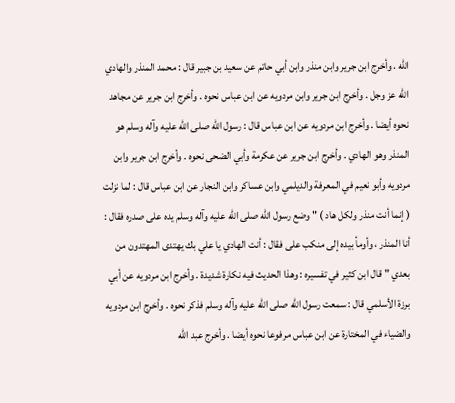الله . وأخرج ابن جرير وابن منذر وابن أبي حاتم عن سعيد بن جبير قال : محمد المنذر والهادي الله عز وجل . وأخرج ابن جرير وابن مردويه عن ابن عباس نحوه . وأخرج ابن جرير عن مجاهد نحوه أيضا . وأخرج ابن مردويه عن ابن عباس قال : رسول الله صلى الله عليه وآله وسلم هو المنذر وهو الهادي . وأخرج ابن جرير عن عكرمة وأبي الضحى نحوه . وأخرج ابن جرير وابن مردويه وأبو نعيم في المعرفة والديلمي وابن عساكر وابن النجار عن ابن عباس قال : لما نزلت ( إنما أنت منذر ولكل هاد ) " وضع رسول الله صلى الله عليه وآله وسلم يده على صدره فقال : أنا المنذر ، وأومأ بيده إلى منكب على فقال : أنت الهادي يا علي بك يهتدى المهتدون من بعدي " قال ابن كثير في تفسيره : وهذا الحديث فيه نكارة شديدة . وأخرج ابن مردويه عن أبي برزة الأسلمي قال : سمعت رسول الله صلى الله عليه وآله وسلم فذكر نحوه . وأخرج ابن مردويه والضياء في المختارة عن ابن عباس مرفوعا نحوه أيضا . وأخرج عبد الله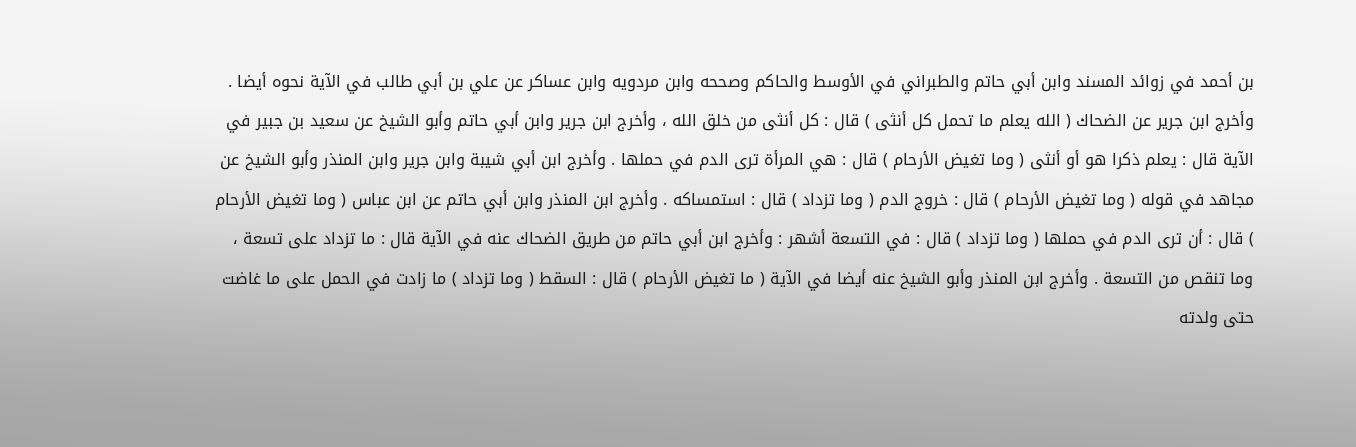بن أحمد في زوائد المسند وابن أبي حاتم والطبراني في الأوسط والحاكم وصححه وابن مردويه وابن عساكر عن علي بن أبي طالب في الآية نحوه أيضا . وأخرج ابن جرير عن الضحاك ( الله يعلم ما تحمل كل أنثى ) قال : كل أنثى من خلق الله ، وأخرج ابن جرير وابن أبي حاتم وأبو الشيخ عن سعيد بن جبير في الآية قال : يعلم ذكرا هو أو أنثى ( وما تغيض الأرحام ) قال : هي المرأة ترى الدم في حملها . وأخرج ابن أبي شيبة وابن جرير وابن المنذر وأبو الشيخ عن مجاهد في قوله ( وما تغيض الأرحام ) قال : خروج الدم ( وما تزداد ) قال : استمساكه . وأخرج ابن المنذر وابن أبي حاتم عن ابن عباس ( وما تغيض الأرحام ) قال : أن ترى الدم في حملها ( وما تزداد ) قال : في التسعة أشهر : وأخرج ابن أبي حاتم من طريق الضحاك عنه في الآية قال : ما تزداد على تسعة ، وما تنقص من التسعة . وأخرج ابن المنذر وأبو الشيخ عنه أيضا في الآية ( ما تغيض الأرحام ) قال : السقط ( وما تزداد ) ما زادت في الحمل على ما غاضت حتى ولدته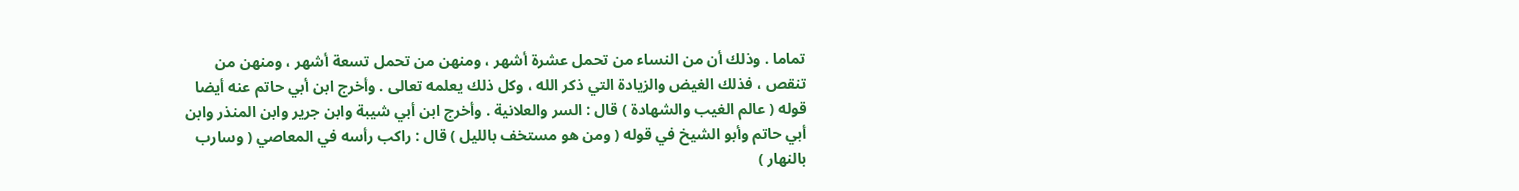تماما . وذلك أن من النساء من تحمل عشرة أشهر ، ومنهن من تحمل تسعة أشهر ، ومنهن من تنقص ، فذلك الغيض والزيادة التي ذكر الله ، وكل ذلك يعلمه تعالى . وأخرج ابن أبي حاتم عنه أيضا قوله ( عالم الغيب والشهادة ) قال : السر والعلانية . وأخرج ابن أبي شيبة وابن جرير وابن المنذر وابن أبي حاتم وأبو الشيخ في قوله ( ومن هو مستخف بالليل ) قال : راكب رأسه في المعاصي ( وسارب بالنهار )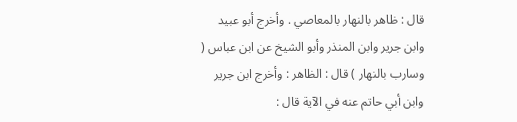قال : ظاهر بالنهار بالمعاصي . وأخرج أبو عبيد وابن جرير وابن المنذر وأبو الشيخ عن ابن عباس ( وسارب بالنهار ) قال : الظاهر : وأخرج ابن جرير وابن أبي حاتم عنه في الآية قال :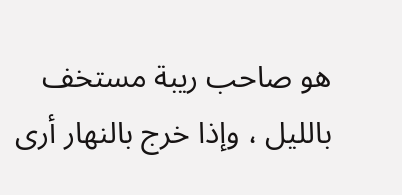هو صاحب ريبة مستخف بالليل ، وإذا خرج بالنهار أرى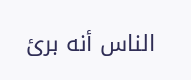الناس أنه برئ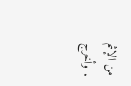من الإثم . وأخرج